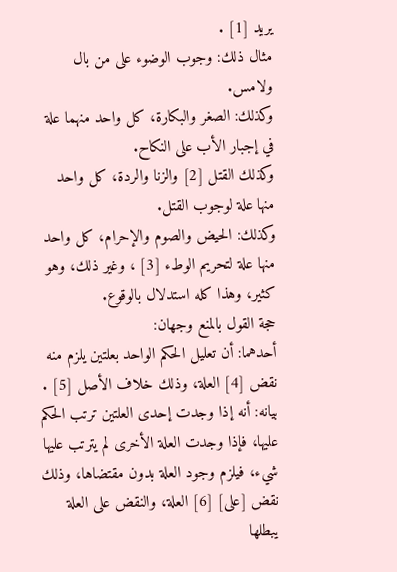يريد [1] .
مثال ذلك: وجوب الوضوء على من بال ولامس.
وكذلك: الصغر والبكارة، كل واحد منهما علة في إجبار الأب على النكاح.
وكذلك القتل [2] والزنا والردة، كل واحد منها علة لوجوب القتل.
وكذلك: الحيض والصوم والإحرام، كل واحد منها علة لتحريم الوطء [3] ، وغير ذلك، وهو كثير، وهذا كله استدلال بالوقوع.
حجة القول بالمنع وجهان:
أحدهما: أن تعليل الحكم الواحد بعلتين يلزم منه نقض [4] العلة، وذلك خلاف الأصل [5] .
بيانه: أنه إذا وجدت إحدى العلتين ترتب الحكم عليها، فإذا وجدت العلة الأخرى لم يترتب عليها شيء، فيلزم وجود العلة بدون مقتضاها، وذلك نقض [على] [6] العلة، والنقض على العلة يبطلها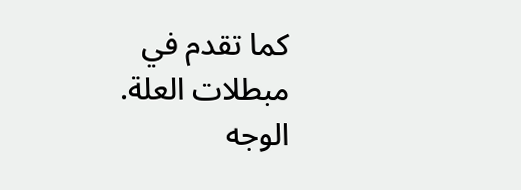كما تقدم في مبطلات العلة.
الوجه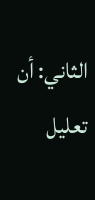الثاني: أن تعليل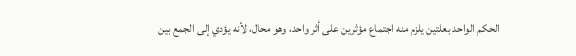الحكم الواحد بعلتين يلزم منه اجتماع مؤثرين على أثر واحد، وهو محال، لأنه يؤدي إلى الجمع بين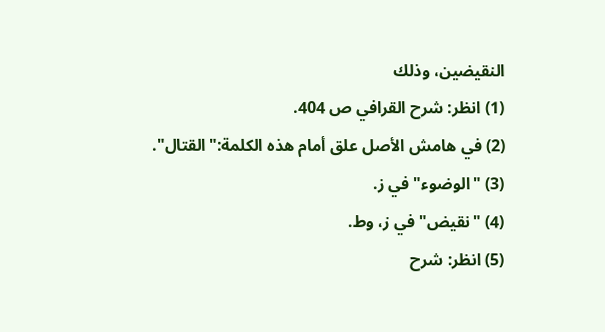النقيضين، وذلك
(1) انظر: شرح القرافي ص 404.
(2) في هامش الأصل علق أمام هذه الكلمة:"القتال".
(3) "الوضوء"في ز.
(4) "نقيض"في ز، وط.
(5) انظر: شرح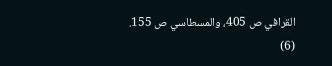القرافي ص 405، والمسطاسي ص 155.
(6)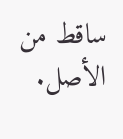ساقط من الأصل.